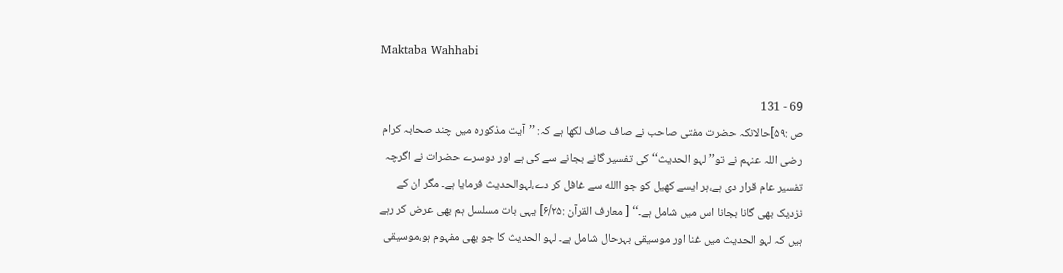Maktaba Wahhabi

69 - 131
ص :۵۹]حالانکہ حضرت مفتی صاحب نے صاف صاف لکھا ہے کہ: ’’آیت مذکورہ میں چند صحابہ کرام رضی اللہ عنہم نے تو’’لہو الحدیث‘‘ کی تفسیر گانے بجانے سے کی ہے اور دوسرے حضرات نے اگرچہ تفسیر عام قرار دی ہے،ہر ایسے کھیل کو جو االله سے غافل کر دے،لہوالحدیث فرمایا ہے۔ مگر ان کے نزدیک بھی گانا بجانا اس میں شامل ہے۔‘‘ [ معارف القرآن :۶/۲۵] یہی بات مسلسل ہم بھی عرض کر رہے ہیں کہ لہو الحدیث میں غنا اور موسیقی بہرحال شامل ہے۔ لہو الحدیث کا جو بھی مفہوم ہو،موسیقی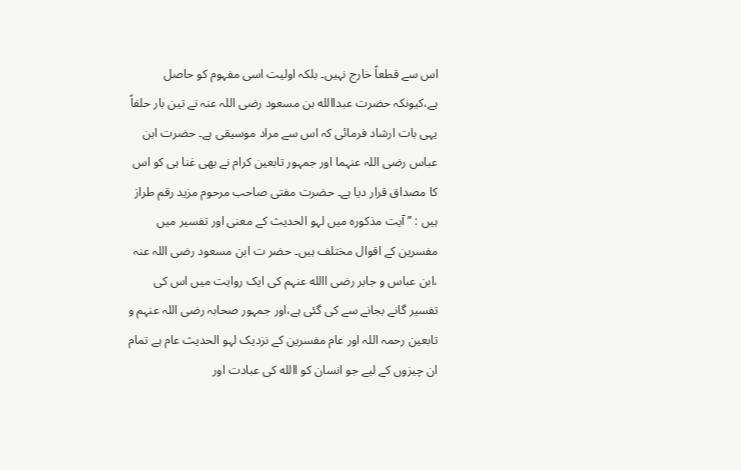اس سے قطعاً خارج نہیں۔ بلکہ اولیت اسی مفہوم کو حاصل ہے،کیونکہ حضرت عبداالله بن مسعود رضی اللہ عنہ نے تین بار حلفاً یہی بات ارشاد فرمائی کہ اس سے مراد موسیقی ہے۔ حضرت ابن عباس رضی اللہ عنہما اور جمہور تابعین کرام نے بھی غنا ہی کو اس کا مصداق قرار دیا ہے۔ حضرت مفتی صاحب مرحوم مزید رقم طراز ہیں : ’’ آیت مذکورہ میں لہو الحدیث کے معنی اور تفسیر میں مفسرین کے اقوال مختلف ہیں۔ حضر ت ابن مسعود رضی اللہ عنہ ،ابن عباس و جابر رضی االله عنہم کی ایک روایت میں اس کی تفسیر گانے بجانے سے کی گئی ہے،اور جمہور صحابہ رضی اللہ عنہم و تابعین رحمہ اللہ اور عام مفسرین کے نزدیک لہو الحدیث عام ہے تمام ان چیزوں کے لیے جو انسان کو االله کی عبادت اور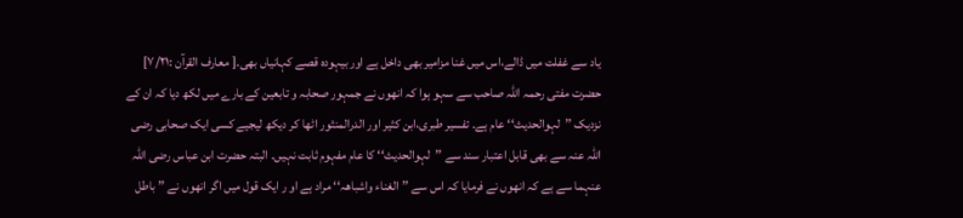یاد سے غفلت میں ڈالے،اس میں غنا مزامیر بھی داخل ہے اور بیہودہ قصے کہانیاں بھی۔[ معارف القرآن :۷/۲۱] حضرت مفتی رحمہ اللہ صاحب سے سہو ہوا کہ انھوں نے جمہور صحابہ و تابعین کے بارے میں لکھ دیا کہ ان کے نزدیک ’’لہوالحدیث‘‘ عام ہے۔ تفسیر طبری،ابن کثیر اور الدرالمنثور اٹھا کر دیکھ لیجیے کسی ایک صحابی رضی اللہ عنہ سے بھی قابل اعتبار سند سے ’’لہوالحدیث‘‘ کا عام مفہوم ثابت نہیں۔ البتہ حضرت ابن عباس رضی اللہ عنہما سے ہے کہ انھوں نے فرمایا کہ اس سے ’’ الغناء واشباھہ‘‘ مراد ہے او ر ایک قول میں اگر انھوں نے ’’ باطل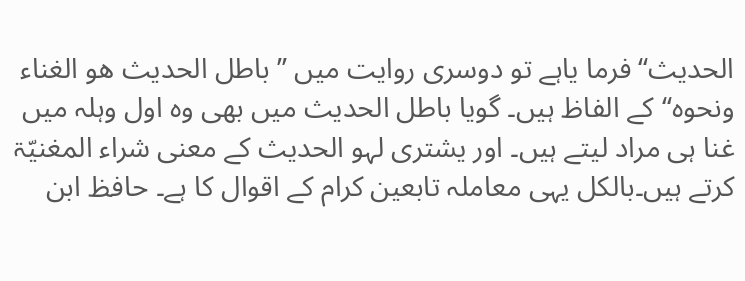الحدیث‘‘ فرما یاہے تو دوسری روایت میں ’’ باطل الحدیث ھو الغناء ونحوہ‘‘کے الفاظ ہیں۔ گویا باطل الحدیث میں بھی وہ اول وہلہ میں غنا ہی مراد لیتے ہیں۔ اور یشتری لہو الحدیث کے معنی شراء المغنیّۃ کرتے ہیں۔بالکل یہی معاملہ تابعین کرام کے اقوال کا ہے۔ حافظ ابن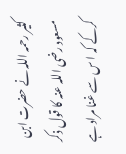کثیر رحمہ اللہ نے حضرت ابن مسعود رضی اللہ عنہ کا قول ذکر کرکے کہ ا س سے غنا مراد ہے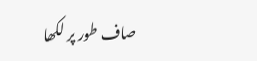صاف طور پر لکھا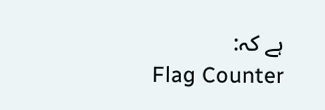ہے کہ:
Flag Counter